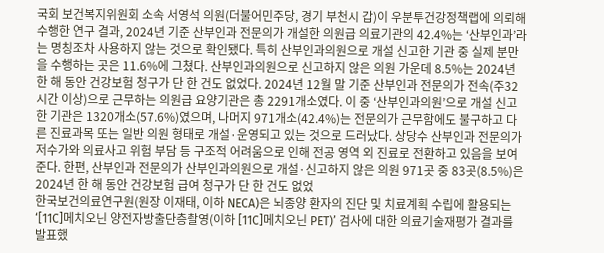국회 보건복지위원회 소속 서영석 의원(더불어민주당, 경기 부천시 갑)이 우분투건강정책랩에 의뢰해 수행한 연구 결과, 2024년 기준 산부인과 전문의가 개설한 의원급 의료기관의 42.4%는 ‘산부인과’라는 명칭조차 사용하지 않는 것으로 확인됐다. 특히 산부인과의원으로 개설 신고한 기관 중 실제 분만을 수행하는 곳은 11.6%에 그쳤다. 산부인과의원으로 신고하지 않은 의원 가운데 8.5%는 2024년 한 해 동안 건강보험 청구가 단 한 건도 없었다. 2024년 12월 말 기준 산부인과 전문의가 전속(주32시간 이상)으로 근무하는 의원급 요양기관은 총 2291개소였다. 이 중 ‘산부인과의원’으로 개설 신고한 기관은 1320개소(57.6%)였으며, 나머지 971개소(42.4%)는 전문의가 근무함에도 불구하고 다른 진료과목 또는 일반 의원 형태로 개설·운영되고 있는 것으로 드러났다. 상당수 산부인과 전문의가 저수가와 의료사고 위험 부담 등 구조적 어려움으로 인해 전공 영역 외 진료로 전환하고 있음을 보여준다. 한편, 산부인과 전문의가 산부인과의원으로 개설·신고하지 않은 의원 971곳 중 83곳(8.5%)은 2024년 한 해 동안 건강보험 급여 청구가 단 한 건도 없었
한국보건의료연구원(원장 이재태, 이하 NECA)은 뇌종양 환자의 진단 및 치료계획 수립에 활용되는 ‘[11C]메치오닌 양전자방출단층촬영(이하 [11C]메치오닌 PET)’ 검사에 대한 의료기술재평가 결과를 발표했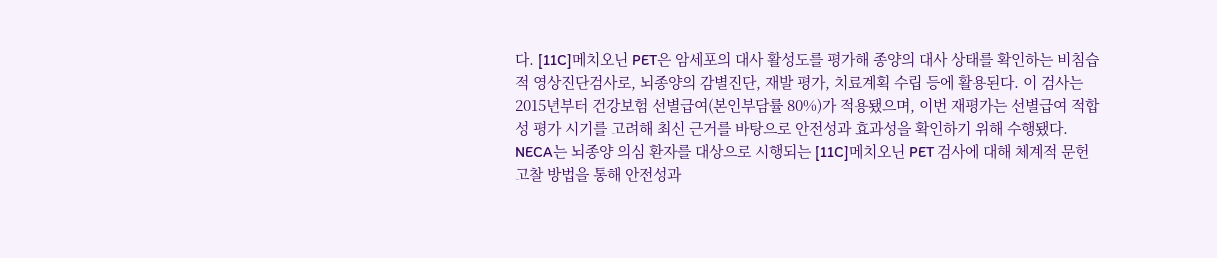다. [11C]메치오닌 PET은 암세포의 대사 활성도를 평가해 종양의 대사 상태를 확인하는 비침습적 영상진단검사로, 뇌종양의 감별진단, 재발 평가, 치료계획 수립 등에 활용된다. 이 검사는 2015년부터 건강보험 선별급여(본인부담률 80%)가 적용됐으며, 이번 재평가는 선별급여 적합성 평가 시기를 고려해 최신 근거를 바탕으로 안전성과 효과성을 확인하기 위해 수행됐다. NECA는 뇌종양 의심 환자를 대상으로 시행되는 [11C]메치오닌 PET 검사에 대해 체계적 문헌고찰 방법을 통해 안전성과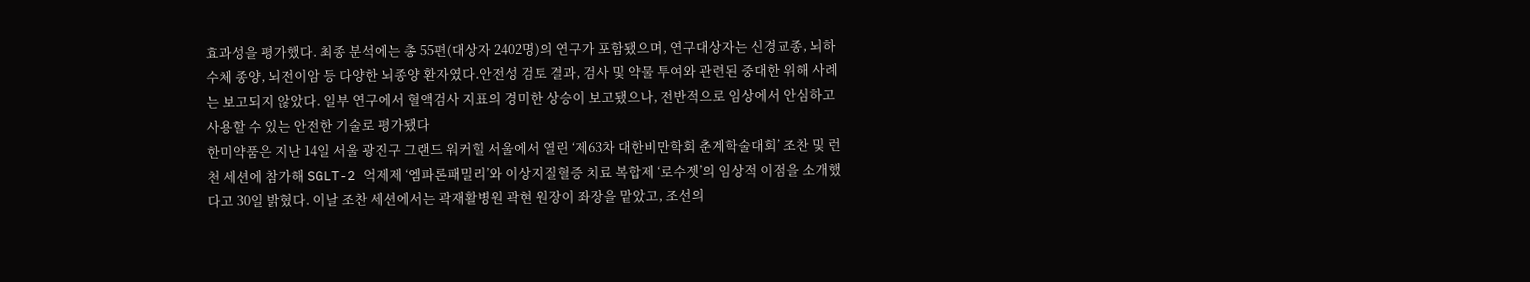효과성을 평가했다. 최종 분석에는 총 55편(대상자 2402명)의 연구가 포함됐으며, 연구대상자는 신경교종, 뇌하수체 종양, 뇌전이암 등 다양한 뇌종양 환자였다.안전성 검토 결과, 검사 및 약물 투여와 관련된 중대한 위해 사례는 보고되지 않았다. 일부 연구에서 혈액검사 지표의 경미한 상승이 보고됐으나, 전반적으로 임상에서 안심하고 사용할 수 있는 안전한 기술로 평가됐다
한미약품은 지난 14일 서울 광진구 그랜드 워커힐 서울에서 열린 ‘제63차 대한비만학회 춘계학술대회’ 조찬 및 런천 세션에 참가해 SGLT-2 억제제 ‘엠파론패밀리’와 이상지질혈증 치료 복합제 ‘로수젯’의 임상적 이점을 소개했다고 30일 밝혔다. 이날 조찬 세션에서는 곽재활병원 곽현 원장이 좌장을 맡았고, 조선의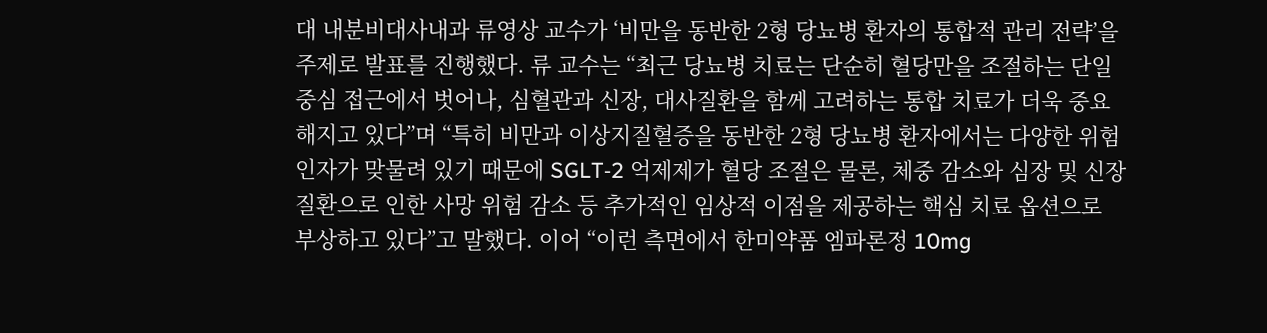대 내분비대사내과 류영상 교수가 ‘비만을 동반한 2형 당뇨병 환자의 통합적 관리 전략’을 주제로 발표를 진행했다. 류 교수는 “최근 당뇨병 치료는 단순히 혈당만을 조절하는 단일 중심 접근에서 벗어나, 심혈관과 신장, 대사질환을 함께 고려하는 통합 치료가 더욱 중요해지고 있다”며 “특히 비만과 이상지질혈증을 동반한 2형 당뇨병 환자에서는 다양한 위험 인자가 맞물려 있기 때문에 SGLT‑2 억제제가 혈당 조절은 물론, 체중 감소와 심장 및 신장질환으로 인한 사망 위험 감소 등 추가적인 임상적 이점을 제공하는 핵심 치료 옵션으로 부상하고 있다”고 말했다. 이어 “이런 측면에서 한미약품 엠파론정 10mg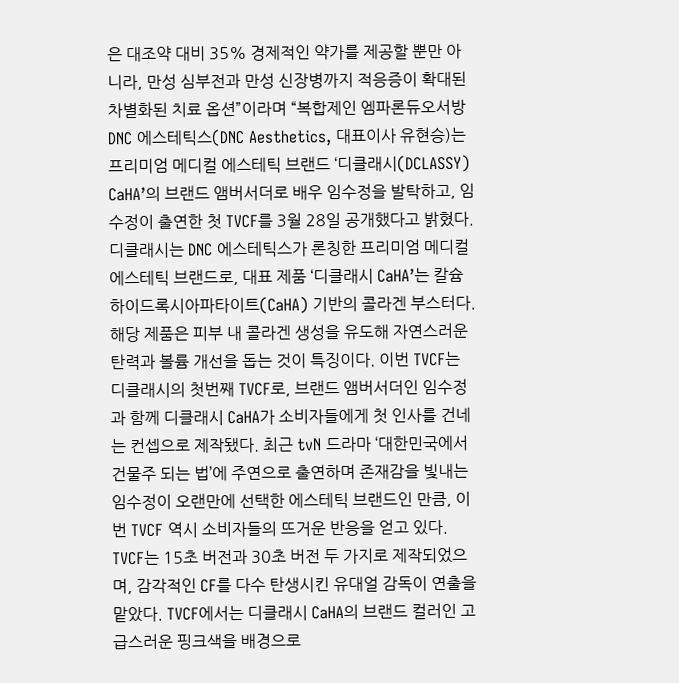은 대조약 대비 35% 경제적인 약가를 제공할 뿐만 아니라, 만성 심부전과 만성 신장병까지 적응증이 확대된 차별화된 치료 옵션”이라며 “복합제인 엠파론듀오서방
DNC 에스테틱스(DNC Aesthetics, 대표이사 유현승)는 프리미엄 메디컬 에스테틱 브랜드 ‘디클래시(DCLASSY) CaHA’의 브랜드 앰버서더로 배우 임수정을 발탁하고, 임수정이 출연한 첫 TVCF를 3월 28일 공개했다고 밝혔다. 디클래시는 DNC 에스테틱스가 론칭한 프리미엄 메디컬 에스테틱 브랜드로, 대표 제품 ‘디클래시 CaHA’는 칼슘 하이드록시아파타이트(CaHA) 기반의 콜라겐 부스터다. 해당 제품은 피부 내 콜라겐 생성을 유도해 자연스러운 탄력과 볼륨 개선을 돕는 것이 특징이다. 이번 TVCF는 디클래시의 첫번째 TVCF로, 브랜드 앰버서더인 임수정과 함께 디클래시 CaHA가 소비자들에게 첫 인사를 건네는 컨셉으로 제작됐다. 최근 tvN 드라마 ‘대한민국에서 건물주 되는 법’에 주연으로 출연하며 존재감을 빛내는 임수정이 오랜만에 선택한 에스테틱 브랜드인 만큼, 이번 TVCF 역시 소비자들의 뜨거운 반응을 얻고 있다. TVCF는 15초 버전과 30초 버전 두 가지로 제작되었으며, 감각적인 CF를 다수 탄생시킨 유대얼 감독이 연출을 맡았다. TVCF에서는 디클래시 CaHA의 브랜드 컬러인 고급스러운 핑크색을 배경으로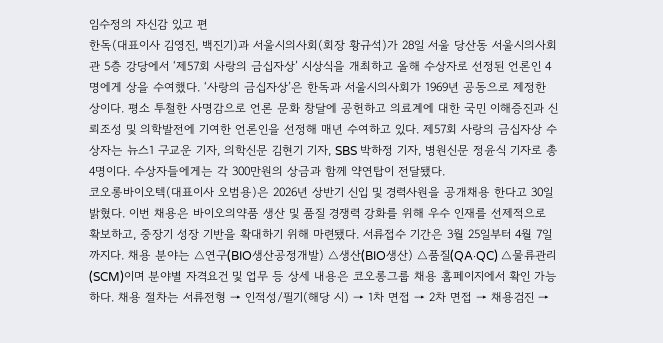임수정의 자신감 있고 편
한독(대표이사 김영진, 백진기)과 서울시의사회(회장 황규석)가 28일 서울 당산동 서울시의사회관 5층 강당에서 ‘제57회 사랑의 금십자상’ 시상식을 개최하고 올해 수상자로 선정된 언론인 4명에게 상을 수여했다. ‘사랑의 금십자상’은 한독과 서울시의사회가 1969년 공동으로 제정한 상이다. 평소 투철한 사명감으로 언론 문화 창달에 공헌하고 의료계에 대한 국민 이해증진과 신뢰조성 및 의학발전에 기여한 언론인을 선정해 매년 수여하고 있다. 제57회 사랑의 금십자상 수상자는 뉴스1 구교운 기자, 의학신문 김현기 기자, SBS 박하정 기자, 병원신문 정윤식 기자로 총 4명이다. 수상자들에게는 각 300만원의 상금과 함께 약연탑이 전달됐다.
코오롱바이오텍(대표이사 오범용)은 2026년 상반기 신입 및 경력사원을 공개채용 한다고 30일 밝혔다. 이번 채용은 바이오의약품 생산 및 품질 경쟁력 강화를 위해 우수 인재를 선제적으로 확보하고, 중장기 성장 기반을 확대하기 위해 마련됐다. 서류접수 기간은 3월 25일부터 4월 7일까지다. 채용 분야는 △연구(BIO생산공정개발) △생산(BIO생산) △품질(QA·QC) △물류관리(SCM)이며 분야별 자격요건 및 업무 등 상세 내용은 코오롱그룹 채용 홈페이지에서 확인 가능하다. 채용 절차는 서류전형 → 인적성/필기(해당 시) → 1차 면접 → 2차 면접 → 채용검진 →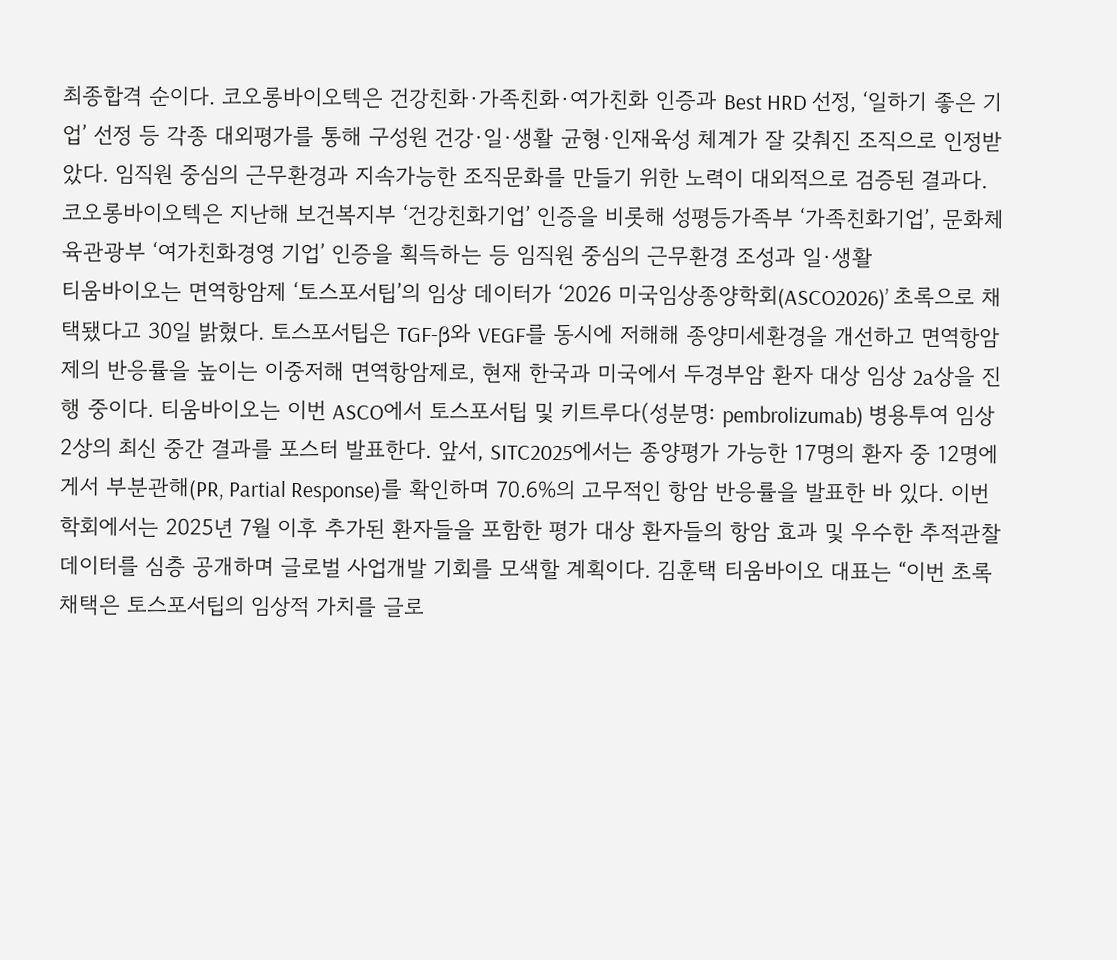최종합격 순이다. 코오롱바이오텍은 건강친화·가족친화·여가친화 인증과 Best HRD 선정, ‘일하기 좋은 기업’ 선정 등 각종 대외평가를 통해 구성원 건강·일·생활 균형·인재육성 체계가 잘 갖춰진 조직으로 인정받았다. 임직원 중심의 근무환경과 지속가능한 조직문화를 만들기 위한 노력이 대외적으로 검증된 결과다. 코오롱바이오텍은 지난해 보건복지부 ‘건강친화기업’ 인증을 비롯해 성평등가족부 ‘가족친화기업’, 문화체육관광부 ‘여가친화경영 기업’ 인증을 획득하는 등 임직원 중심의 근무환경 조성과 일·생활
티움바이오는 면역항암제 ‘토스포서팁’의 임상 데이터가 ‘2026 미국임상종양학회(ASCO2026)’ 초록으로 채택됐다고 30일 밝혔다. 토스포서팁은 TGF-β와 VEGF를 동시에 저해해 종양미세환경을 개선하고 면역항암제의 반응률을 높이는 이중저해 면역항암제로, 현재 한국과 미국에서 두경부암 환자 대상 임상 2a상을 진행 중이다. 티움바이오는 이번 ASCO에서 토스포서팁 및 키트루다(성분명: pembrolizumab) 병용투여 임상 2상의 최신 중간 결과를 포스터 발표한다. 앞서, SITC2025에서는 종양평가 가능한 17명의 환자 중 12명에게서 부분관해(PR, Partial Response)를 확인하며 70.6%의 고무적인 항암 반응률을 발표한 바 있다. 이번 학회에서는 2025년 7월 이후 추가된 환자들을 포함한 평가 대상 환자들의 항암 효과 및 우수한 추적관찰 데이터를 심층 공개하며 글로벌 사업개발 기회를 모색할 계획이다. 김훈택 티움바이오 대표는 “이번 초록 채택은 토스포서팁의 임상적 가치를 글로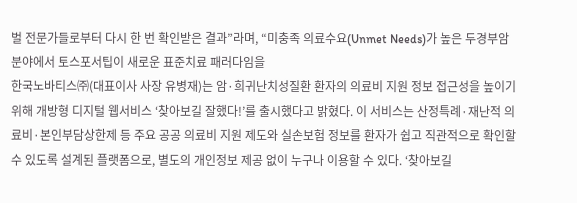벌 전문가들로부터 다시 한 번 확인받은 결과”라며, “미충족 의료수요(Unmet Needs)가 높은 두경부암 분야에서 토스포서팁이 새로운 표준치료 패러다임을
한국노바티스㈜(대표이사 사장 유병재)는 암·희귀난치성질환 환자의 의료비 지원 정보 접근성을 높이기 위해 개방형 디지털 웹서비스 ‘찾아보길 잘했다!’를 출시했다고 밝혔다. 이 서비스는 산정특례·재난적 의료비·본인부담상한제 등 주요 공공 의료비 지원 제도와 실손보험 정보를 환자가 쉽고 직관적으로 확인할 수 있도록 설계된 플랫폼으로, 별도의 개인정보 제공 없이 누구나 이용할 수 있다. ‘찾아보길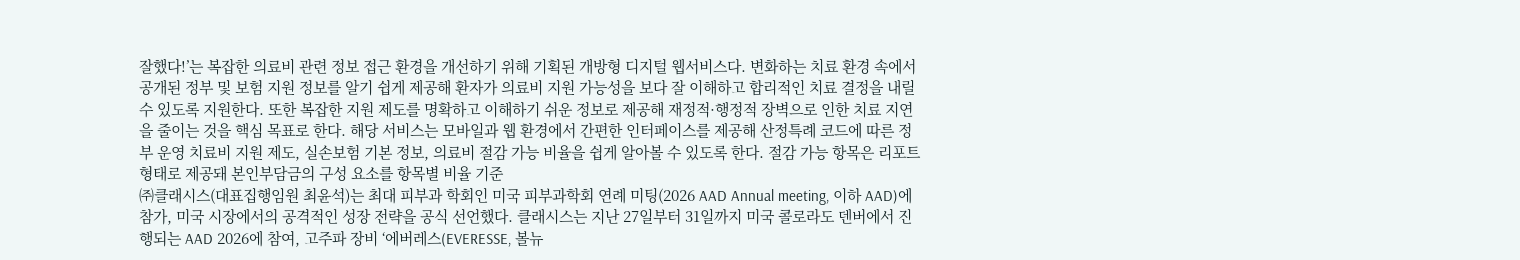잘했다!’는 복잡한 의료비 관련 정보 접근 환경을 개선하기 위해 기획된 개방형 디지털 웹서비스다. 변화하는 치료 환경 속에서 공개된 정부 및 보험 지원 정보를 알기 쉽게 제공해 환자가 의료비 지원 가능성을 보다 잘 이해하고 합리적인 치료 결정을 내릴 수 있도록 지원한다. 또한 복잡한 지원 제도를 명확하고 이해하기 쉬운 정보로 제공해 재정적·행정적 장벽으로 인한 치료 지연을 줄이는 것을 핵심 목표로 한다. 해당 서비스는 모바일과 웹 환경에서 간편한 인터페이스를 제공해 산정특례 코드에 따른 정부 운영 치료비 지원 제도, 실손보험 기본 정보, 의료비 절감 가능 비율을 쉽게 알아볼 수 있도록 한다. 절감 가능 항목은 리포트 형태로 제공돼 본인부담금의 구성 요소를 항목별 비율 기준
㈜클래시스(대표집행임원 최윤석)는 최대 피부과 학회인 미국 피부과학회 연례 미팅(2026 AAD Annual meeting, 이하 AAD)에 참가, 미국 시장에서의 공격적인 성장 전략을 공식 선언했다. 클래시스는 지난 27일부터 31일까지 미국 콜로라도 덴버에서 진행되는 AAD 2026에 참여, 고주파 장비 ‘에버레스(EVERESSE, 볼뉴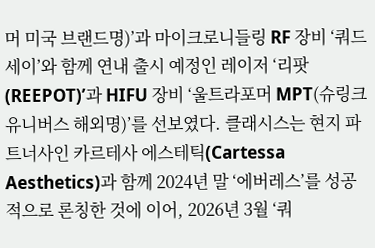머 미국 브랜드명)’과 마이크로니들링 RF 장비 ‘쿼드세이’와 함께 연내 출시 예정인 레이저 ‘리팟(REEPOT)’과 HIFU 장비 ‘울트라포머 MPT(슈링크 유니버스 해외명)’를 선보였다. 클래시스는 현지 파트너사인 카르테사 에스테틱(Cartessa Aesthetics)과 함께 2024년 말 ‘에버레스’를 성공적으로 론칭한 것에 이어, 2026년 3월 ‘쿼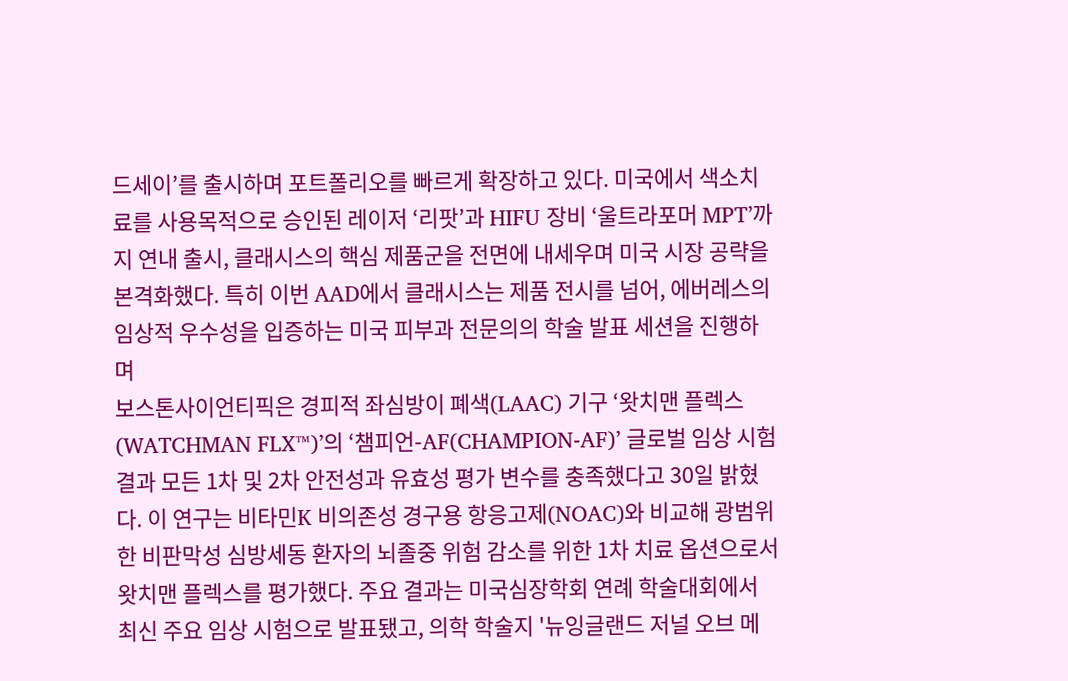드세이’를 출시하며 포트폴리오를 빠르게 확장하고 있다. 미국에서 색소치료를 사용목적으로 승인된 레이저 ‘리팟’과 HIFU 장비 ‘울트라포머 MPT’까지 연내 출시, 클래시스의 핵심 제품군을 전면에 내세우며 미국 시장 공략을 본격화했다. 특히 이번 AAD에서 클래시스는 제품 전시를 넘어, 에버레스의 임상적 우수성을 입증하는 미국 피부과 전문의의 학술 발표 세션을 진행하며
보스톤사이언티픽은 경피적 좌심방이 폐색(LAAC) 기구 ‘왓치맨 플렉스(WATCHMAN FLX™)’의 ‘챔피언-AF(CHAMPION-AF)’ 글로벌 임상 시험 결과 모든 1차 및 2차 안전성과 유효성 평가 변수를 충족했다고 30일 밝혔다. 이 연구는 비타민K 비의존성 경구용 항응고제(NOAC)와 비교해 광범위한 비판막성 심방세동 환자의 뇌졸중 위험 감소를 위한 1차 치료 옵션으로서 왓치맨 플렉스를 평가했다. 주요 결과는 미국심장학회 연례 학술대회에서 최신 주요 임상 시험으로 발표됐고, 의학 학술지 '뉴잉글랜드 저널 오브 메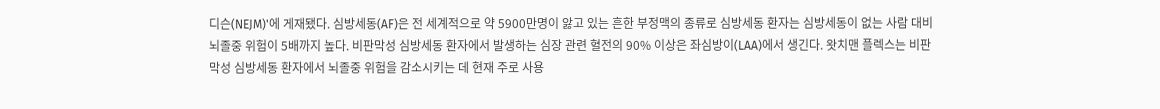디슨(NEJM)'에 게재됐다. 심방세동(AF)은 전 세계적으로 약 5900만명이 앓고 있는 흔한 부정맥의 종류로 심방세동 환자는 심방세동이 없는 사람 대비 뇌졸중 위험이 5배까지 높다. 비판막성 심방세동 환자에서 발생하는 심장 관련 혈전의 90% 이상은 좌심방이(LAA)에서 생긴다. 왓치맨 플렉스는 비판막성 심방세동 환자에서 뇌졸중 위험을 감소시키는 데 현재 주로 사용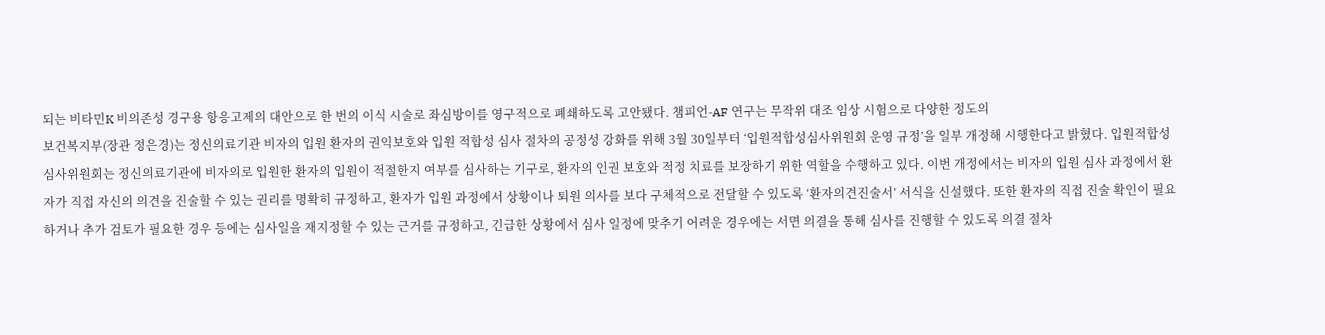되는 비타민K 비의존성 경구용 항응고제의 대안으로 한 번의 이식 시술로 좌심방이를 영구적으로 폐쇄하도록 고안됐다. 챔피언-AF 연구는 무작위 대조 임상 시험으로 다양한 정도의
보건복지부(장관 정은경)는 정신의료기관 비자의 입원 환자의 권익보호와 입원 적합성 심사 절차의 공정성 강화를 위해 3월 30일부터 ‘입원적합성심사위원회 운영 규정’을 일부 개정해 시행한다고 밝혔다. 입원적합성심사위원회는 정신의료기관에 비자의로 입원한 환자의 입원이 적절한지 여부를 심사하는 기구로, 환자의 인권 보호와 적정 치료를 보장하기 위한 역할을 수행하고 있다. 이번 개정에서는 비자의 입원 심사 과정에서 환자가 직접 자신의 의견을 진술할 수 있는 권리를 명확히 규정하고, 환자가 입원 과정에서 상황이나 퇴원 의사를 보다 구체적으로 전달할 수 있도록 ‘환자의견진술서’ 서식을 신설했다. 또한 환자의 직접 진술 확인이 필요하거나 추가 검토가 필요한 경우 등에는 심사일을 재지정할 수 있는 근거를 규정하고, 긴급한 상황에서 심사 일정에 맞추기 어려운 경우에는 서면 의결을 통해 심사를 진행할 수 있도록 의결 절차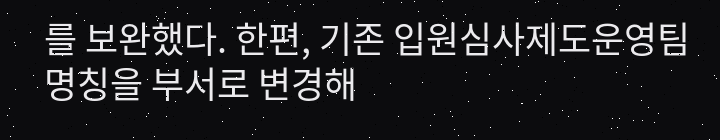를 보완했다. 한편, 기존 입원심사제도운영팀 명칭을 부서로 변경해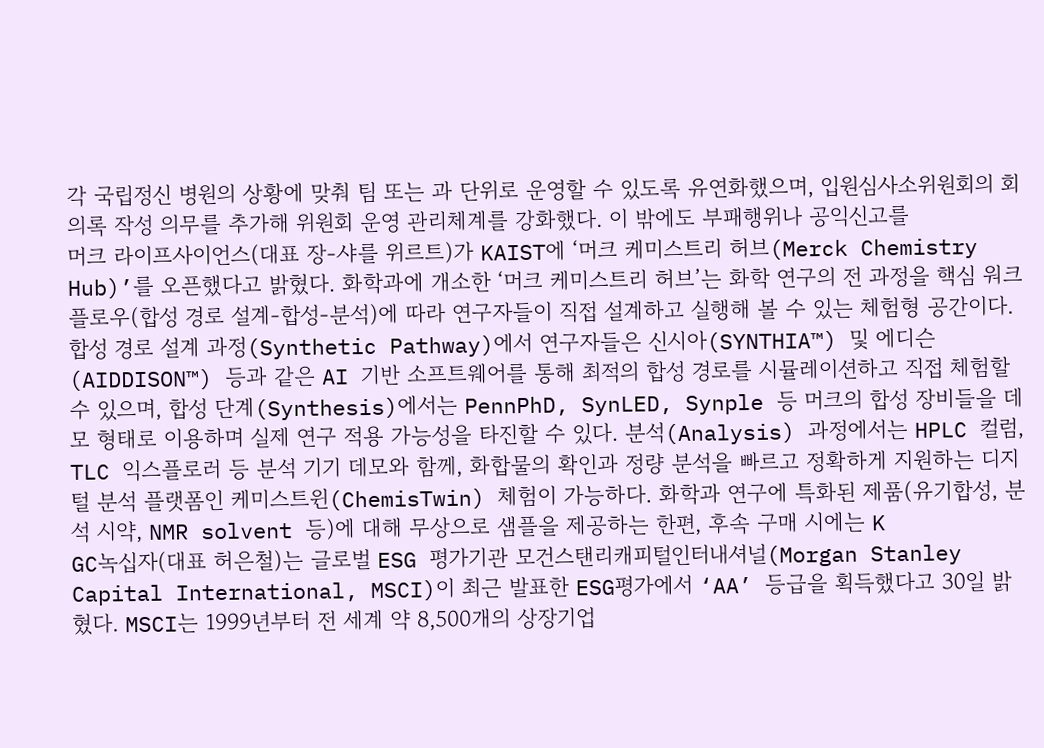각 국립정신 병원의 상황에 맞춰 팀 또는 과 단위로 운영할 수 있도록 유연화했으며, 입원심사소위원회의 회의록 작성 의무를 추가해 위원회 운영 관리체계를 강화했다. 이 밖에도 부패행위나 공익신고를
머크 라이프사이언스(대표 장-샤를 위르트)가 KAIST에 ‘머크 케미스트리 허브(Merck Chemistry Hub)’를 오픈했다고 밝혔다. 화학과에 개소한 ‘머크 케미스트리 허브’는 화학 연구의 전 과정을 핵심 워크 플로우(합성 경로 설계-합성-분석)에 따라 연구자들이 직접 설계하고 실행해 볼 수 있는 체험형 공간이다. 합성 경로 설계 과정(Synthetic Pathway)에서 연구자들은 신시아(SYNTHIA™) 및 에디슨(AIDDISON™) 등과 같은 AI 기반 소프트웨어를 통해 최적의 합성 경로를 시뮬레이션하고 직접 체험할 수 있으며, 합성 단계(Synthesis)에서는 PennPhD, SynLED, Synple 등 머크의 합성 장비들을 데모 형태로 이용하며 실제 연구 적용 가능성을 타진할 수 있다. 분석(Analysis) 과정에서는 HPLC 컬럼, TLC 익스플로러 등 분석 기기 데모와 함께, 화합물의 확인과 정량 분석을 빠르고 정확하게 지원하는 디지털 분석 플랫폼인 케미스트윈(ChemisTwin) 체험이 가능하다. 화학과 연구에 특화된 제품(유기합성, 분석 시약, NMR solvent 등)에 대해 무상으로 샘플을 제공하는 한편, 후속 구매 시에는 K
GC녹십자(대표 허은철)는 글로벌 ESG 평가기관 모건스탠리캐피털인터내셔널(Morgan Stanley Capital International, MSCI)이 최근 발표한 ESG평가에서 ‘AA’ 등급을 획득했다고 30일 밝혔다. MSCI는 1999년부터 전 세계 약 8,500개의 상장기업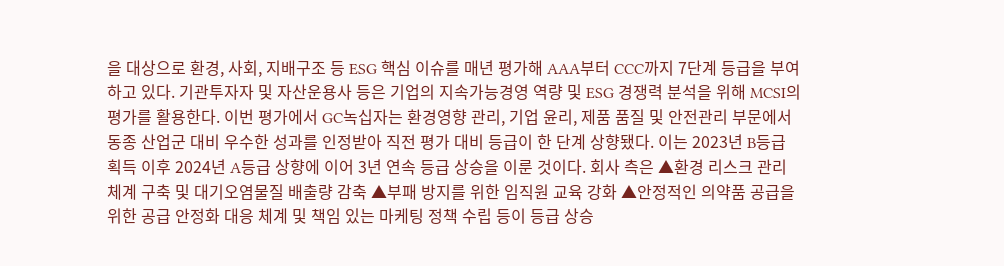을 대상으로 환경, 사회, 지배구조 등 ESG 핵심 이슈를 매년 평가해 AAA부터 CCC까지 7단계 등급을 부여하고 있다. 기관투자자 및 자산운용사 등은 기업의 지속가능경영 역량 및 ESG 경쟁력 분석을 위해 MCSI의 평가를 활용한다. 이번 평가에서 GC녹십자는 환경영향 관리, 기업 윤리, 제품 품질 및 안전관리 부문에서 동종 산업군 대비 우수한 성과를 인정받아 직전 평가 대비 등급이 한 단계 상향됐다. 이는 2023년 B등급 획득 이후 2024년 A등급 상향에 이어 3년 연속 등급 상승을 이룬 것이다. 회사 측은 ▲환경 리스크 관리 체계 구축 및 대기오염물질 배출량 감축 ▲부패 방지를 위한 임직원 교육 강화 ▲안정적인 의약품 공급을 위한 공급 안정화 대응 체계 및 책임 있는 마케팅 정책 수립 등이 등급 상승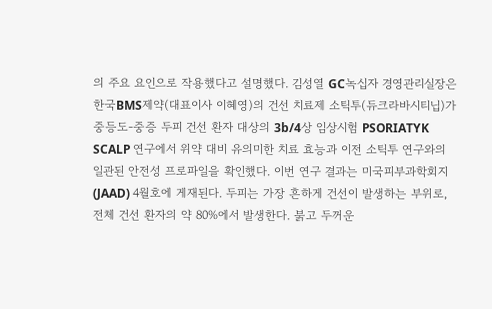의 주요 요인으로 작용했다고 설명했다. 김성열 GC녹십자 경영관리실장은
한국BMS제약(대표이사 이혜영)의 건선 치료제 소틱투(듀크라바시티닙)가 중등도-중증 두피 건선 환자 대상의 3b/4상 임상시험 PSORIATYK SCALP 연구에서 위약 대비 유의미한 치료 효능과 이전 소틱투 연구와의 일관된 안전성 프로파일을 확인했다. 이번 연구 결과는 미국피부과학회지(JAAD) 4월호에 게재된다. 두피는 가장 흔하게 건선이 발생하는 부위로, 전체 건선 환자의 약 80%에서 발생한다. 붉고 두꺼운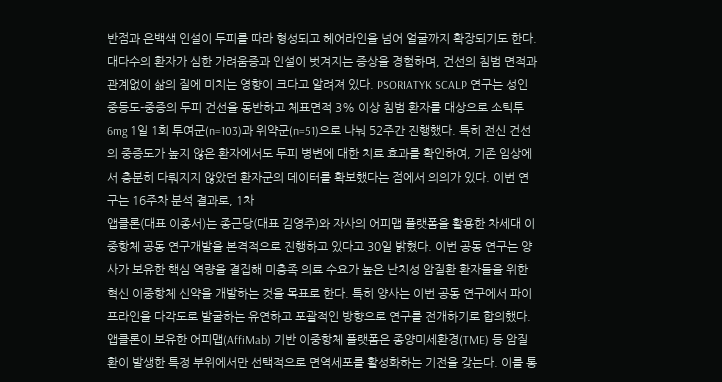반점과 은백색 인설이 두피를 따라 형성되고 헤어라인을 넘어 얼굴까지 확장되기도 한다. 대다수의 환자가 심한 가려움증과 인설이 벗겨지는 증상을 경험하며, 건선의 침범 면적과 관계없이 삶의 질에 미치는 영향이 크다고 알려져 있다. PSORIATYK SCALP 연구는 성인 중등도-중증의 두피 건선을 동반하고 체표면적 3% 이상 침범 환자를 대상으로 소틱투 6mg 1일 1회 투여군(n=103)과 위약군(n=51)으로 나눠 52주간 진행했다. 특히 전신 건선의 중증도가 높지 않은 환자에서도 두피 병변에 대한 치료 효과를 확인하여, 기존 임상에서 충분히 다뤄지지 않았던 환자군의 데이터를 확보했다는 점에서 의의가 있다. 이번 연구는 16주차 분석 결과로, 1차
앱클론(대표 이종서)는 종근당(대표 김영주)와 자사의 어피맵 플랫폼을 활용한 차세대 이중항체 공동 연구개발을 본격적으로 진행하고 있다고 30일 밝혔다. 이번 공동 연구는 양사가 보유한 핵심 역량을 결집해 미충족 의료 수요가 높은 난치성 암질환 환자들을 위한 혁신 이중항체 신약을 개발하는 것을 목표로 한다. 특히 양사는 이번 공동 연구에서 파이프라인을 다각도로 발굴하는 유연하고 포괄적인 방향으로 연구를 전개하기로 합의했다. 앱클론이 보유한 어피맵(AffiMab) 기반 이중항체 플랫폼은 종양미세환경(TME) 등 암질환이 발생한 특정 부위에서만 선택적으로 면역세포를 활성화하는 기전을 갖는다. 이를 통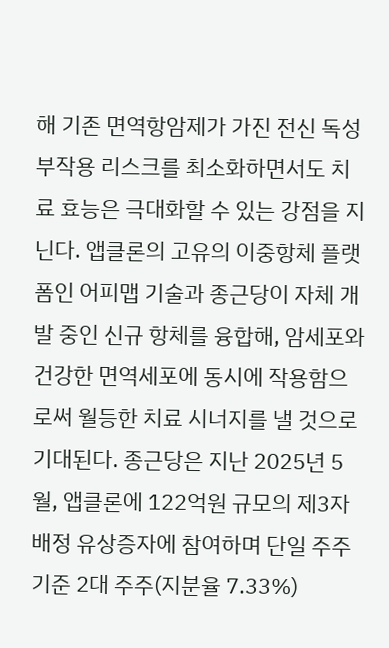해 기존 면역항암제가 가진 전신 독성 부작용 리스크를 최소화하면서도 치료 효능은 극대화할 수 있는 강점을 지닌다. 앱클론의 고유의 이중항체 플랫폼인 어피맵 기술과 종근당이 자체 개발 중인 신규 항체를 융합해, 암세포와 건강한 면역세포에 동시에 작용함으로써 월등한 치료 시너지를 낼 것으로 기대된다. 종근당은 지난 2025년 5월, 앱클론에 122억원 규모의 제3자 배정 유상증자에 참여하며 단일 주주 기준 2대 주주(지분율 7.33%)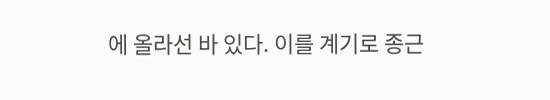에 올라선 바 있다. 이를 계기로 종근